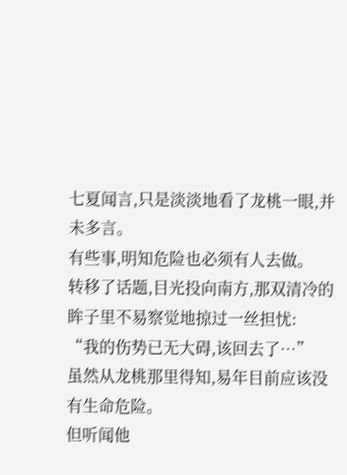七夏闻言,只是淡淡地看了龙桃一眼,并未多言。
有些事,明知危险也必须有人去做。
转移了话题,目光投向南方,那双清冷的眸子里不易察觉地掠过一丝担忧:
“我的伤势已无大碍,该回去了…”
虽然从龙桃那里得知,易年目前应该没有生命危险。
但听闻他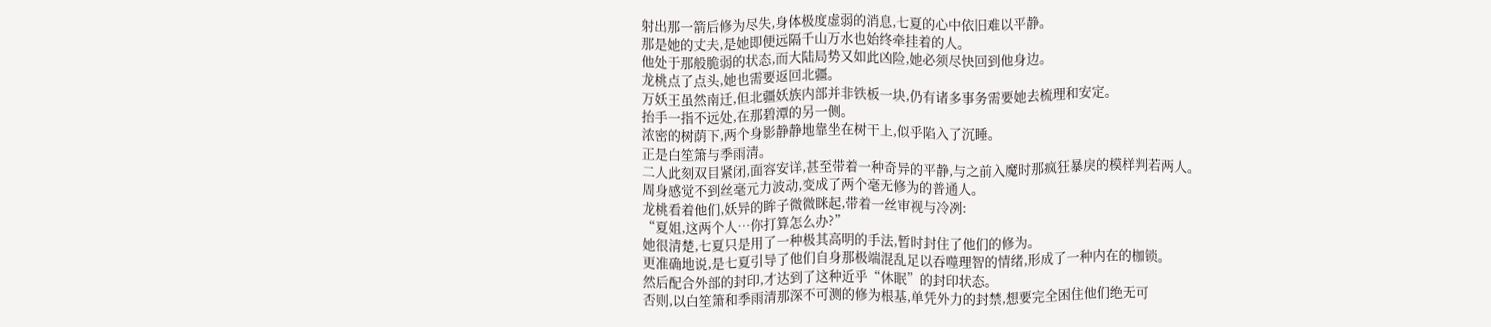射出那一箭后修为尽失,身体极度虚弱的消息,七夏的心中依旧难以平静。
那是她的丈夫,是她即便远隔千山万水也始终牵挂着的人。
他处于那般脆弱的状态,而大陆局势又如此凶险,她必须尽快回到他身边。
龙桃点了点头,她也需要返回北疆。
万妖王虽然南迁,但北疆妖族内部并非铁板一块,仍有诸多事务需要她去梳理和安定。
抬手一指不远处,在那碧潭的另一侧。
浓密的树荫下,两个身影静静地靠坐在树干上,似乎陷入了沉睡。
正是白笙箫与季雨清。
二人此刻双目紧闭,面容安详,甚至带着一种奇异的平静,与之前入魔时那疯狂暴戾的模样判若两人。
周身感觉不到丝毫元力波动,变成了两个毫无修为的普通人。
龙桃看着他们,妖异的眸子微微眯起,带着一丝审视与冷冽:
“夏姐,这两个人…你打算怎么办?”
她很清楚,七夏只是用了一种极其高明的手法,暂时封住了他们的修为。
更准确地说,是七夏引导了他们自身那极端混乱足以吞噬理智的情绪,形成了一种内在的枷锁。
然后配合外部的封印,才达到了这种近乎“休眠”的封印状态。
否则,以白笙箫和季雨清那深不可测的修为根基,单凭外力的封禁,想要完全困住他们绝无可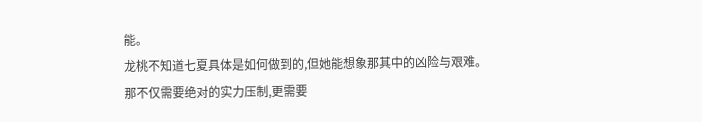能。
龙桃不知道七夏具体是如何做到的,但她能想象那其中的凶险与艰难。
那不仅需要绝对的实力压制,更需要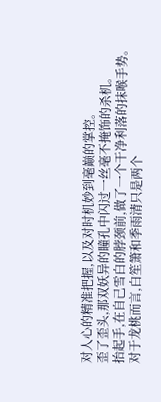对人心的精准把握,以及对时机妙到毫巅的掌控。
歪了歪头,那双妖异的瞳孔中闪过一丝毫不掩饰的杀机。
抬起手,在自己雪白的脖颈前,做了一个干净利落的抹喉手势。
对于龙桃而言,白笙箫和季雨清只是两个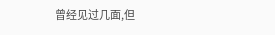曾经见过几面,但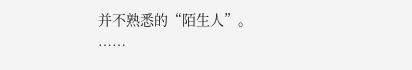并不熟悉的“陌生人”。
……